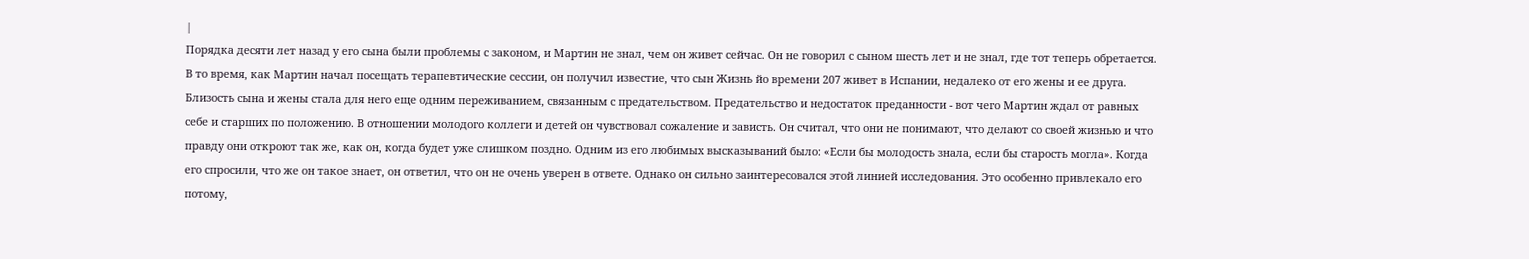|
Порядка десяти лет назад у его сына были проблемы с законом, и Мартин не знал, чем он живет сейчас. Он не говорил с сыном шесть лет и не знал, где тот теперь обретается. В то время, как Мартин начал посещать терапевтические сессии, он получил известие, что сын Жизнь йо времени 207 живет в Испании, недалеко от его жены и ее друга. Близость сына и жены стала для него еще одним переживанием, связанным с предательством. Предательство и недостаток преданности - вот чего Мартин ждал от равных себе и старших по положению. В отношении молодого коллеги и детей он чувствовал сожаление и зависть. Он считал, что они не понимают, что делают со своей жизнью и что правду они откроют так же, как он, когда будет уже слишком поздно. Одним из его любимых высказываний было: «Если бы молодость знала, если бы старость могла». Когда его спросили, что же он такое знает, он ответил, что он не очень уверен в ответе. Однако он сильно заинтересовался этой линией исследования. Это особенно привлекало его потому,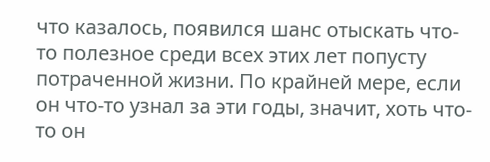что казалось, появился шанс отыскать что-то полезное среди всех этих лет попусту потраченной жизни. По крайней мере, если он что-то узнал за эти годы, значит, хоть что-то он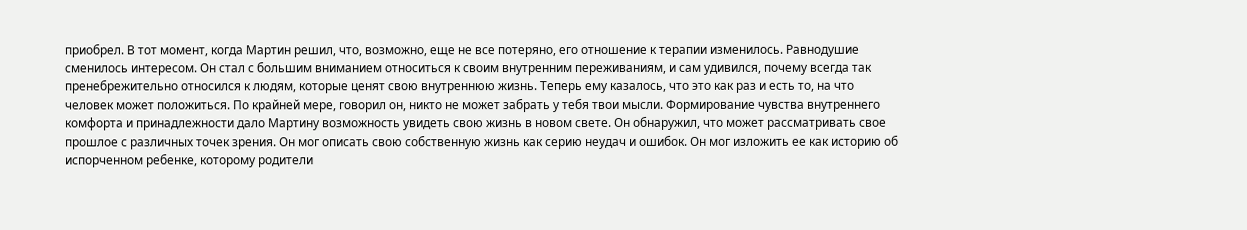приобрел. В тот момент, когда Мартин решил, что, возможно, еще не все потеряно, его отношение к терапии изменилось. Равнодушие сменилось интересом. Он стал с большим вниманием относиться к своим внутренним переживаниям, и сам удивился, почему всегда так пренебрежительно относился к людям, которые ценят свою внутреннюю жизнь. Теперь ему казалось, что это как раз и есть то, на что человек может положиться. По крайней мере, говорил он, никто не может забрать у тебя твои мысли. Формирование чувства внутреннего комфорта и принадлежности дало Мартину возможность увидеть свою жизнь в новом свете. Он обнаружил, что может рассматривать свое прошлое с различных точек зрения. Он мог описать свою собственную жизнь как серию неудач и ошибок. Он мог изложить ее как историю об испорченном ребенке, которому родители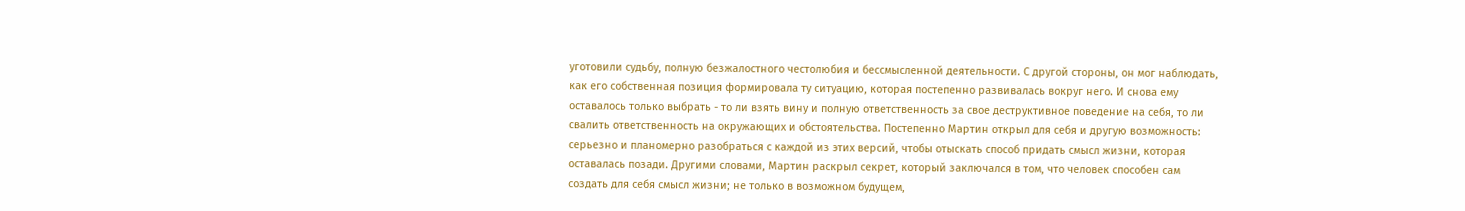уготовили судьбу, полную безжалостного честолюбия и бессмысленной деятельности. С другой стороны, он мог наблюдать, как его собственная позиция формировала ту ситуацию, которая постепенно развивалась вокруг него. И снова ему оставалось только выбрать - то ли взять вину и полную ответственность за свое деструктивное поведение на себя, то ли свалить ответственность на окружающих и обстоятельства. Постепенно Мартин открыл для себя и другую возможность: серьезно и планомерно разобраться с каждой из этих версий, чтобы отыскать способ придать смысл жизни, которая оставалась позади. Другими словами, Мартин раскрыл секрет, который заключался в том, что человек способен сам создать для себя смысл жизни; не только в возможном будущем,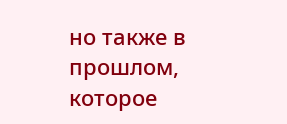но также в прошлом, которое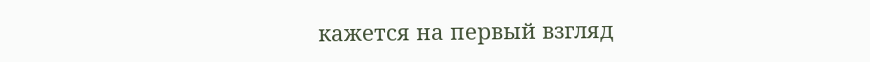кажется на первый взгляд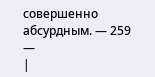совершенно абсурдным. — 259 —
|